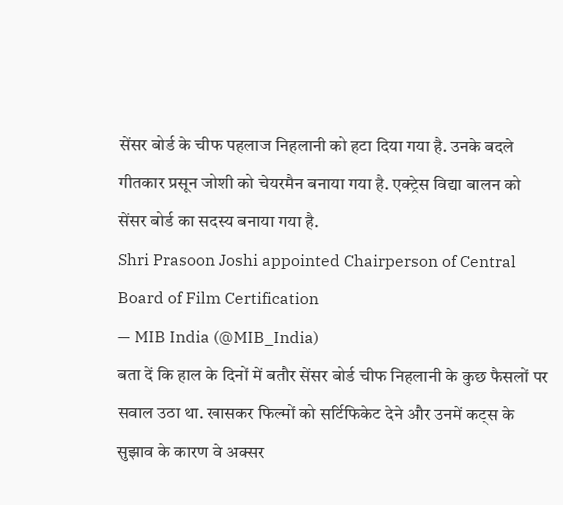सेंसर बोर्ड के चीफ पहलाज निहलानी को हटा दिया गया है. उनके बदले गीतकार प्रसून जोशी को चेयरमैन बनाया गया है. एक्ट्रेस विद्या बालन को सेंसर बोर्ड का सदस्य बनाया गया है.
Shri Prasoon Joshi appointed Chairperson of Central Board of Film Certification
— MIB India (@MIB_India)
बता दें कि हाल के दिनों में बतौर सेंसर बोर्ड चीफ निहलानी के कुछ फैसलों पर सवाल उठा था. खासकर फिल्मों को सर्टिफिकेट देने और उनमें कट्स के सुझाव के कारण वे अक्सर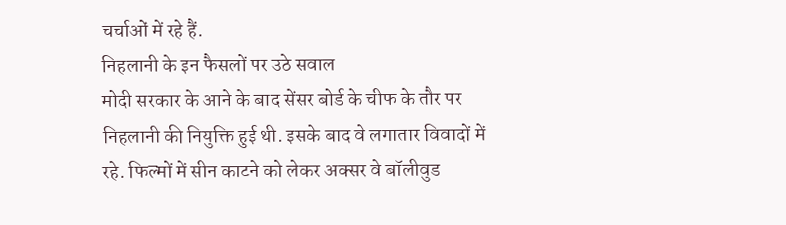चर्चाओं में रहे हैं.
निहलानी के इन फैसलों पर उठे सवाल
मोदी सरकार के आने के बाद सेंसर बोर्ड के चीफ के तौर पर निहलानी की नियुक्ति हुई थी. इसके बाद वे लगातार विवादों में रहे. फिल्मों में सीन काटने को लेकर अक्सर वे बॉलीवुड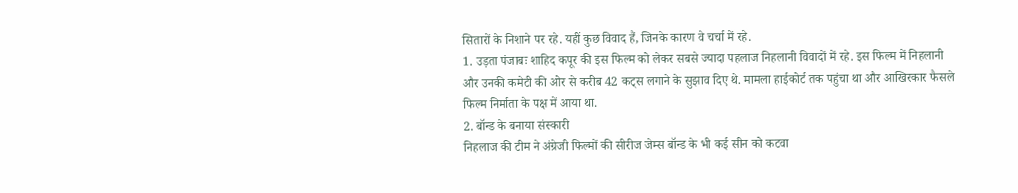सितारों के निशाने पर रहे. यहीं कुछ विवाद हैं, जिनके कारण वे चर्चा में रहे.
1. उड़ता पंजाबः शाहिद कपूर की इस फिल्म को लेकर सबसे ज्यादा पहलाज निहलानी विवादों में रहे. इस फिल्म में निहलानी और उनकी कमेटी की ओर से करीब 42 कट्स लगाने के सुझाव दिए थे. मामला हाईकोर्ट तक पहुंचा था और आखिरकार फैसले फिल्म निर्माता के पक्ष में आया था.
2. बॉन्ड के बनाया संस्कारी
निहलाज की टीम ने अंग्रेजी फिल्मों की सीरीज जेम्स बॉन्ड के भी कई सीन को कटवा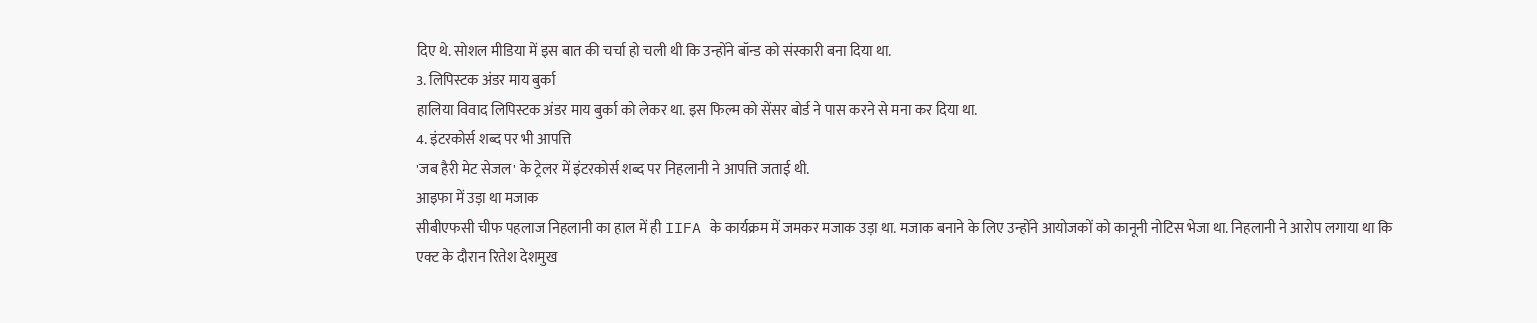दिए थे. सोशल मीडिया में इस बात की चर्चा हो चली थी कि उन्होंने बॉन्ड को संस्कारी बना दिया था.
3. लिपिस्टक अंडर माय बुर्का
हालिया विवाद लिपिस्टक अंडर माय बुर्का को लेकर था. इस फिल्म को सेंसर बोर्ड ने पास करने से मना कर दिया था.
4. इंटरकोर्स शब्द पर भी आपत्ति
'जब हैरी मेट सेजल' के ट्रेलर में इंटरकोर्स शब्द पर निहलानी ने आपत्ति जताई थी.
आइफा में उड़ा था मजाक
सीबीएफसी चीफ पहलाज निहलानी का हाल में ही IIFA के कार्यक्रम में जमकर मजाक उड़ा था. मजाक बनाने के लिए उन्होंने आयोजकों को कानूनी नोटिस भेजा था. निहलानी ने आरोप लगाया था कि एक्ट के दौरान रितेश देशमुख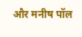और मनीष पॉल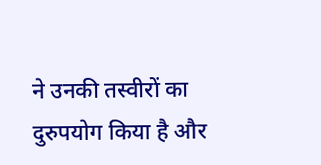ने उनकी तस्वीरों का दुरुपयोग किया है और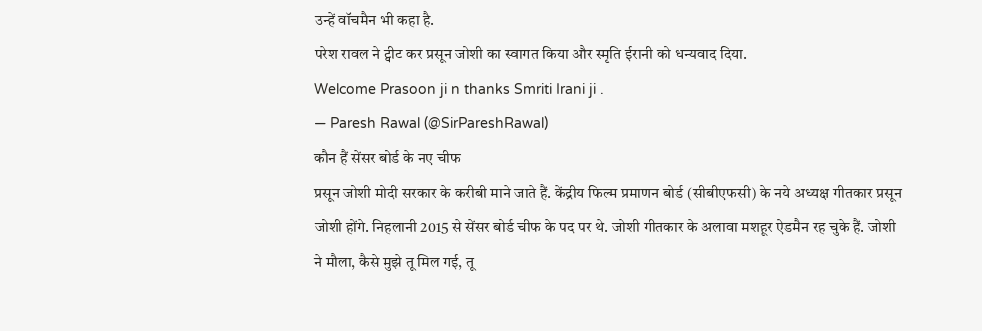उन्हें वॉचमैन भी कहा है.
परेश रावल ने ट्वीट कर प्रसून जोशी का स्वागत किया और स्मृति ईरानी को धन्यवाद दिया.
Welcome Prasoon ji n thanks Smriti Irani ji .
— Paresh Rawal (@SirPareshRawal)
कौन हैं सेंसर बोर्ड के नए चीफ
प्रसून जोशी मोदी सरकार के करीबी माने जाते हैं. केंद्रीय फिल्म प्रमाणन बोर्ड (सीबीएफसी) के नये अध्यक्ष गीतकार प्रसून जोशी होंगे. निहलानी 2015 से सेंसर बोर्ड चीफ के पद पर थे. जोशी गीतकार के अलावा मशहूर ऐडमैन रह चुके हैं. जोशी ने मौला, कैसे मुझे तू मिल गई, तू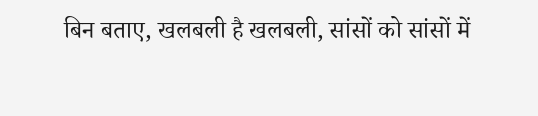बिन बताए, खलबली है खलबली, सांसों को सांसों में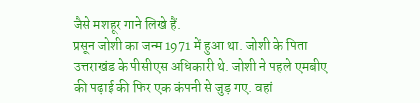जैसे मशहूर गाने लिखे हैं.
प्रसून जोशी का जन्म 1971 में हुआ था. जोशी के पिता उत्तराखंड के पीसीएस अधिकारी थे. जोशी ने पहले एमबीए की पढ़ाई की फिर एक कंपनी से जुड़ गए. वहां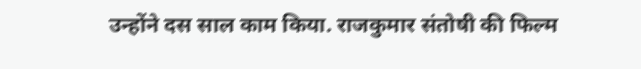उन्होंने दस साल काम किया. राजकुमार संतोषी की फिल्म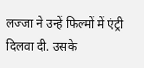लज्जा ने उन्हें फिल्मों में एंट्री दिलवा दी. उसके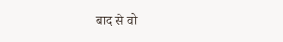बाद से वो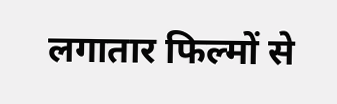लगातार फिल्मों से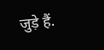जुड़े हैं.